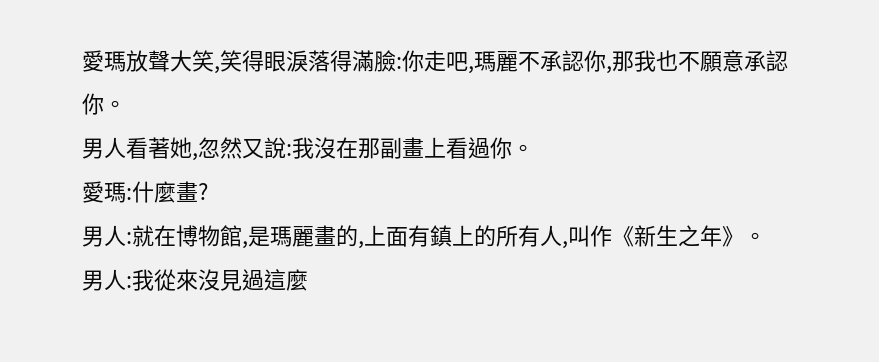愛瑪放聲大笑,笑得眼淚落得滿臉:你走吧,瑪麗不承認你,那我也不願意承認你。
男人看著她,忽然又說:我沒在那副畫上看過你。
愛瑪:什麼畫?
男人:就在博物館,是瑪麗畫的,上面有鎮上的所有人,叫作《新生之年》。
男人:我從來沒見過這麼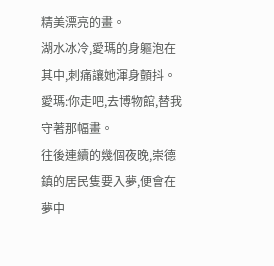精美漂亮的畫。
湖水冰冷,愛瑪的身軀泡在其中,刺痛讓她渾身顫抖。
愛瑪:你走吧,去博物館,替我守著那幅畫。
往後連續的幾個夜晚,崇德鎮的居民隻要入夢,便會在夢中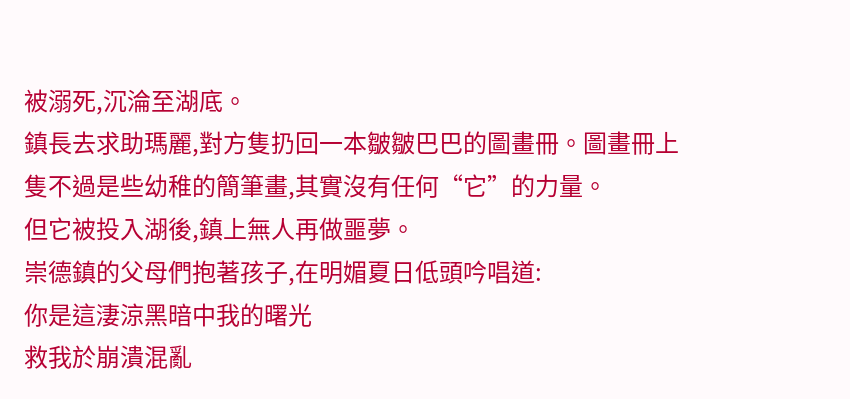被溺死,沉淪至湖底。
鎮長去求助瑪麗,對方隻扔回一本皺皺巴巴的圖畫冊。圖畫冊上隻不過是些幼稚的簡筆畫,其實沒有任何“它”的力量。
但它被投入湖後,鎮上無人再做噩夢。
崇德鎮的父母們抱著孩子,在明媚夏日低頭吟唱道:
你是這淒涼黑暗中我的曙光
救我於崩潰混亂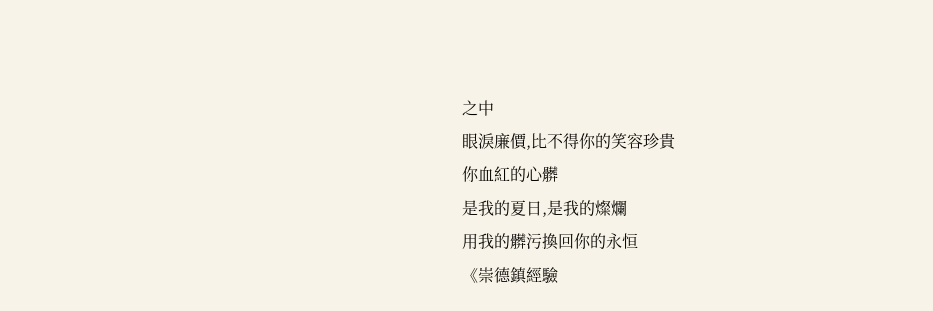之中
眼淚廉價,比不得你的笑容珍貴
你血紅的心髒
是我的夏日,是我的燦爛
用我的髒污換回你的永恒
《崇德鎮經驗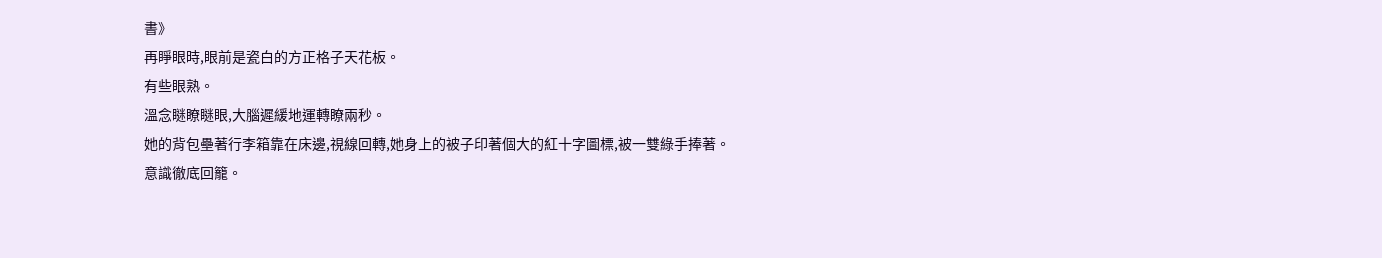書》
再睜眼時,眼前是瓷白的方正格子天花板。
有些眼熟。
溫念瞇瞭瞇眼,大腦遲緩地運轉瞭兩秒。
她的背包壘著行李箱靠在床邊,視線回轉,她身上的被子印著個大的紅十字圖標,被一雙綠手捧著。
意識徹底回籠。